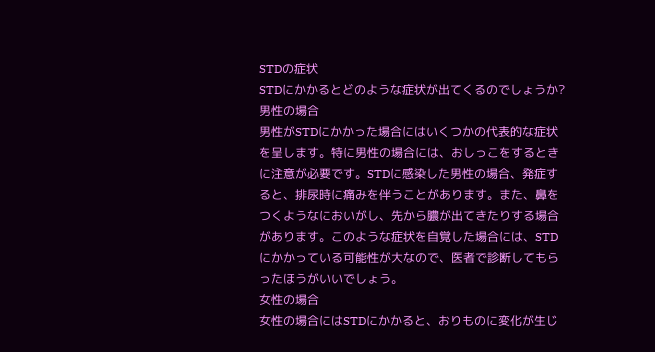STDの症状
STDにかかるとどのような症状が出てくるのでしょうか?
男性の場合
男性がSTDにかかった場合にはいくつかの代表的な症状を呈します。特に男性の場合には、おしっこをするときに注意が必要です。STDに感染した男性の場合、発症すると、排尿時に痛みを伴うことがあります。また、鼻をつくようなにおいがし、先から膿が出てきたりする場合があります。このような症状を自覚した場合には、STDにかかっている可能性が大なので、医者で診断してもらったほうがいいでしょう。
女性の場合
女性の場合にはSTDにかかると、おりものに変化が生じ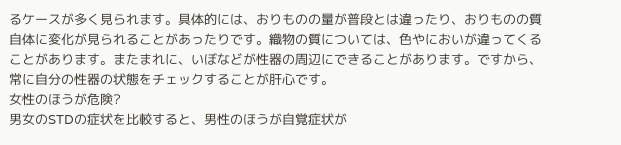るケースが多く見られます。具体的には、おりものの量が普段とは違ったり、おりものの質自体に変化が見られることがあったりです。織物の質については、色やにおいが違ってくることがあります。またまれに、いぼなどが性器の周辺にできることがあります。ですから、常に自分の性器の状態をチェックすることが肝心です。
女性のほうが危険?
男女のSTDの症状を比較すると、男性のほうが自覚症状が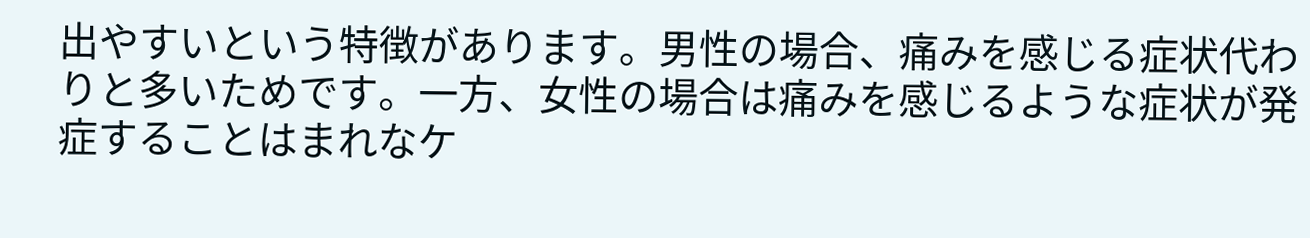出やすいという特徴があります。男性の場合、痛みを感じる症状代わりと多いためです。一方、女性の場合は痛みを感じるような症状が発症することはまれなケ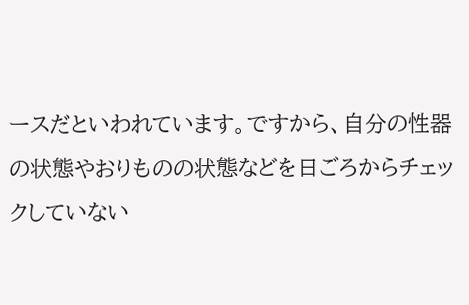ースだといわれています。ですから、自分の性器の状態やおりものの状態などを日ごろからチェックしていない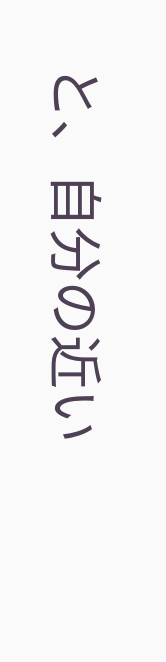と、自分の近い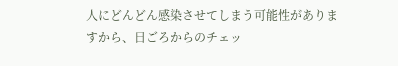人にどんどん感染させてしまう可能性がありますから、日ごろからのチェッ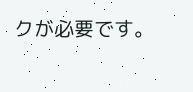クが必要です。